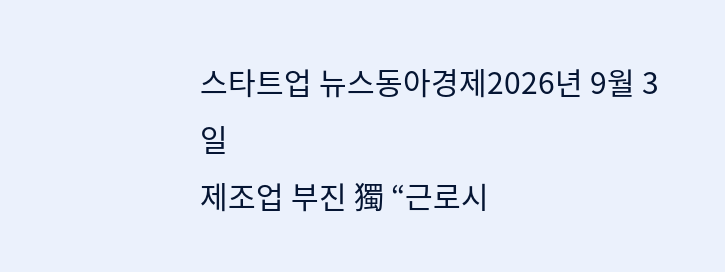스타트업 뉴스동아경제2026년 9월 3일
제조업 부진 獨 “근로시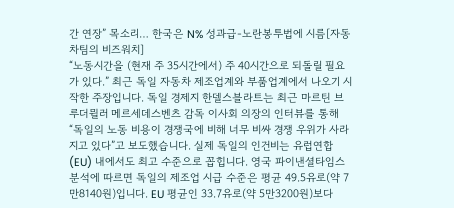간 연장” 목소리… 한국은 N% 성과급-노란봉투법에 시름[자동차팀의 비즈워치]
“노동시간을 (현재 주 35시간에서) 주 40시간으로 되돌릴 필요가 있다.” 최근 독일 자동차 제조업계와 부품업계에서 나오기 시작한 주장입니다. 독일 경제지 한델스블라트는 최근 마르틴 브루더뮐러 메르세데스벤츠 감독 이사회 의장의 인터뷰를 통해 “독일의 노동 비용이 경쟁국에 비해 너무 비싸 경쟁 우위가 사라지고 있다”고 보도했습니다. 실제 독일의 인건비는 유럽연합(EU) 내에서도 최고 수준으로 꼽힙니다. 영국 파이낸셜타임스 분석에 따르면 독일의 제조업 시급 수준은 평균 49.5유로(약 7만8140원)입니다. EU 평균인 33.7유로(약 5만3200원)보다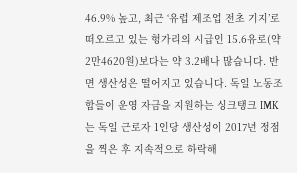46.9% 높고, 최근 ‘유럽 제조업 전초 기지’로 떠오르고 있는 헝가리의 시급인 15.6유로(약 2만4620원)보다는 약 3.2배나 많습니다. 반면 생산성은 떨어지고 있습니다. 독일 노동조합들이 운영 자금을 지원하는 싱크탱크 IMK는 독일 근로자 1인당 생산성이 2017년 정점을 찍은 후 지속적으로 하락해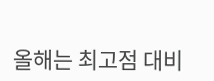올해는 최고점 대비